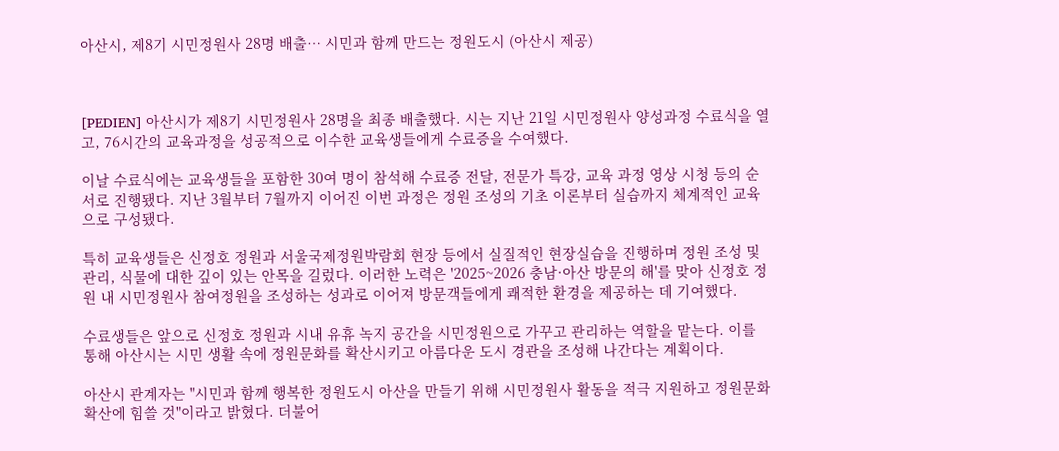아산시, 제8기 시민정원사 28명 배출… 시민과 함께 만드는 정원도시 (아산시 제공)



[PEDIEN] 아산시가 제8기 시민정원사 28명을 최종 배출했다. 시는 지난 21일 시민정원사 양성과정 수료식을 열고, 76시간의 교육과정을 성공적으로 이수한 교육생들에게 수료증을 수여했다.

이날 수료식에는 교육생들을 포함한 30여 명이 참석해 수료증 전달, 전문가 특강, 교육 과정 영상 시청 등의 순서로 진행됐다. 지난 3월부터 7월까지 이어진 이번 과정은 정원 조성의 기초 이론부터 실습까지 체계적인 교육으로 구성됐다.

특히 교육생들은 신정호 정원과 서울국제정원박람회 현장 등에서 실질적인 현장실습을 진행하며 정원 조성 및 관리, 식물에 대한 깊이 있는 안목을 길렀다. 이러한 노력은 '2025~2026 충남·아산 방문의 해'를 맞아 신정호 정원 내 시민정원사 참여정원을 조성하는 성과로 이어져 방문객들에게 쾌적한 환경을 제공하는 데 기여했다.

수료생들은 앞으로 신정호 정원과 시내 유휴 녹지 공간을 시민정원으로 가꾸고 관리하는 역할을 맡는다. 이를 통해 아산시는 시민 생활 속에 정원문화를 확산시키고 아름다운 도시 경관을 조성해 나간다는 계획이다.

아산시 관계자는 "시민과 함께 행복한 정원도시 아산을 만들기 위해 시민정원사 활동을 적극 지원하고 정원문화 확산에 힘쓸 것"이라고 밝혔다. 더불어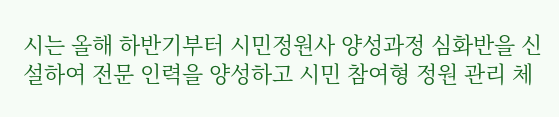시는 올해 하반기부터 시민정원사 양성과정 심화반을 신설하여 전문 인력을 양성하고 시민 참여형 정원 관리 체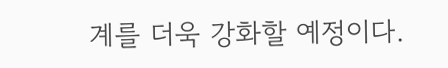계를 더욱 강화할 예정이다.